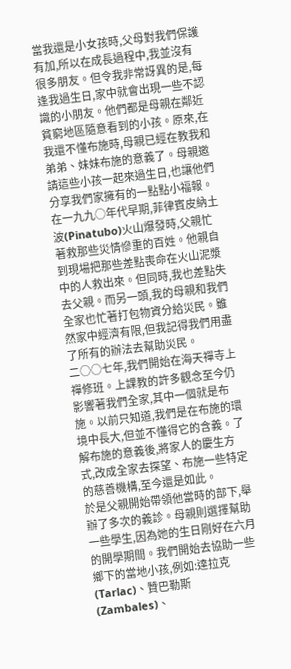當我還是小女孩時,父母對我們保護有加,所以在成長過程中,我並沒有很多朋友。但令我非常訝異的是,每逢我過生日,家中就會出現一些不認識的小朋友。他們都是母親在鄰近貧窮地區隨意看到的小孩。原來,在我還不懂布施時,母親已經在教我和弟弟、妹妹布施的意義了。母親邀請這些小孩一起來過生日,也讓他們分享我們家擁有的一點點小福報。
在一九九○年代早期,菲律賓皮納土波(Pinatubo)火山爆發時,父親忙著救那些災情慘重的百姓。他親自到現場把那些差點喪命在火山泥漿中的人救出來。但同時,我也差點失去父親。而另一頭,我的母親和我們全家也忙著打包物資分給災民。雖然家中經濟有限,但我記得我們用盡了所有的辦法去幫助災民。
二○○七年,我們開始在海天禪寺上禪修班。上課教的許多觀念至今仍影響著我們全家,其中一個就是布施。以前只知道,我們是在布施的環境中長大,但並不懂得它的含義。了解布施的意義後,將家人的慶生方式,改成全家去探望、布施一些特定的慈善機構,至今還是如此。
於是父親開始帶領他當時的部下,舉辦了多次的義診。母親則選擇幫助一些學生,因為她的生日剛好在六月的開學期間。我們開始去協助一些鄉下的當地小孩,例如:達拉克(Tarlac)、贊巴勒斯(Zambales)、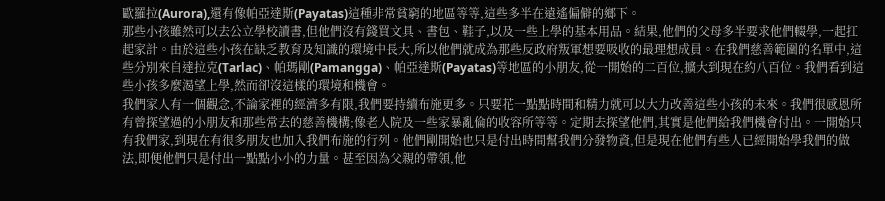歐羅拉(Aurora),還有像帕亞達斯(Payatas)這種非常貧窮的地區等等,這些多半在遠遙偏僻的鄉下。
那些小孩雖然可以去公立學校讀書,但他們沒有錢買文具、書包、鞋子,以及一些上學的基本用品。結果,他們的父母多半要求他們輟學,一起扛起家計。由於這些小孩在缺乏教育及知識的環境中長大,所以他們就成為那些反政府叛軍想要吸收的最理想成員。在我們慈善範圍的名單中,這些分別來自達拉克(Tarlac)、帕瑪剛(Pamangga)、帕亞達斯(Payatas)等地區的小朋友,從一開始的二百位,擴大到現在約八百位。我們看到這些小孩多麼渴望上學,然而卻沒這樣的環境和機會。
我們家人有一個觀念,不論家裡的經濟多有限,我們要持續布施更多。只要花一點點時間和精力就可以大力改善這些小孩的未來。我們很感恩所有曾探望過的小朋友和那些常去的慈善機構;像老人院及一些家暴亂倫的收容所等等。定期去探望他們,其實是他們給我們機會付出。一開始只有我們家,到現在有很多朋友也加入我們布施的行列。他們剛開始也只是付出時間幫我們分發物資,但是現在他們有些人已經開始學我們的做法,即便他們只是付出一點點小小的力量。甚至因為父親的帶領,他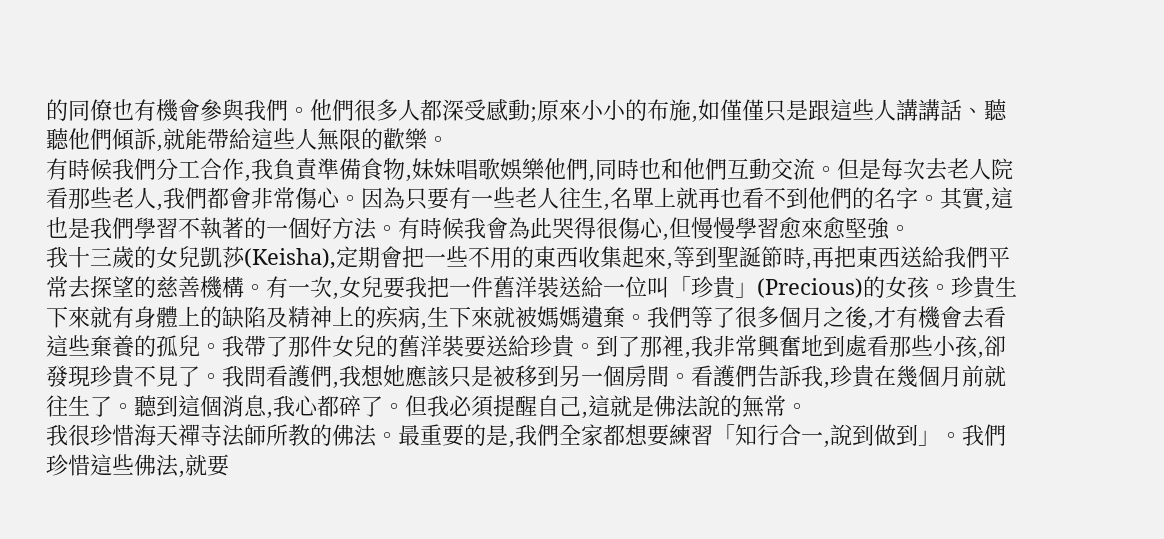的同僚也有機會參與我們。他們很多人都深受感動;原來小小的布施,如僅僅只是跟這些人講講話、聽聽他們傾訴,就能帶給這些人無限的歡樂。
有時候我們分工合作,我負責準備食物,妹妹唱歌娛樂他們,同時也和他們互動交流。但是每次去老人院看那些老人,我們都會非常傷心。因為只要有一些老人往生,名單上就再也看不到他們的名字。其實,這也是我們學習不執著的一個好方法。有時候我會為此哭得很傷心,但慢慢學習愈來愈堅強。
我十三歲的女兒凱莎(Keisha),定期會把一些不用的東西收集起來,等到聖誕節時,再把東西送給我們平常去探望的慈善機構。有一次,女兒要我把一件舊洋裝送給一位叫「珍貴」(Precious)的女孩。珍貴生下來就有身體上的缺陷及精神上的疾病,生下來就被媽媽遺棄。我們等了很多個月之後,才有機會去看這些棄養的孤兒。我帶了那件女兒的舊洋裝要送給珍貴。到了那裡,我非常興奮地到處看那些小孩,卻發現珍貴不見了。我問看護們,我想她應該只是被移到另一個房間。看護們告訴我,珍貴在幾個月前就往生了。聽到這個消息,我心都碎了。但我必須提醒自己,這就是佛法說的無常。
我很珍惜海天禪寺法師所教的佛法。最重要的是,我們全家都想要練習「知行合一,說到做到」。我們珍惜這些佛法,就要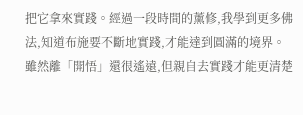把它拿來實踐。經過一段時間的薰修,我學到更多佛法,知道布施要不斷地實踐,才能達到圓滿的境界。雖然離「開悟」還很遙遠,但親自去實踐才能更清楚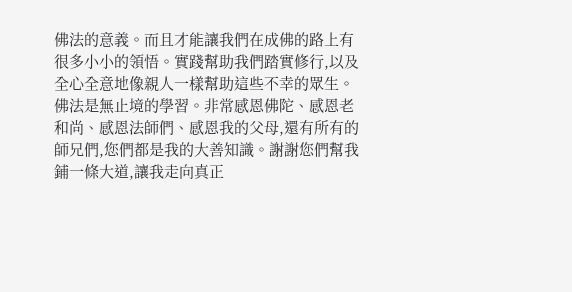佛法的意義。而且才能讓我們在成佛的路上有很多小小的領悟。實踐幫助我們踏實修行,以及全心全意地像親人一樣幫助這些不幸的眾生。
佛法是無止境的學習。非常感恩佛陀、感恩老和尚、感恩法師們、感恩我的父母,還有所有的師兄們,您們都是我的大善知識。謝謝您們幫我鋪一條大道,讓我走向真正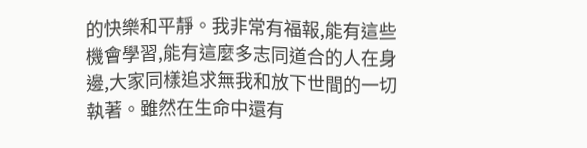的快樂和平靜。我非常有福報,能有這些機會學習,能有這麼多志同道合的人在身邊,大家同樣追求無我和放下世間的一切執著。雖然在生命中還有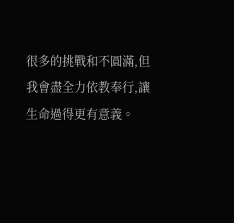很多的挑戰和不圓滿,但我會盡全力依教奉行,讓生命過得更有意義。